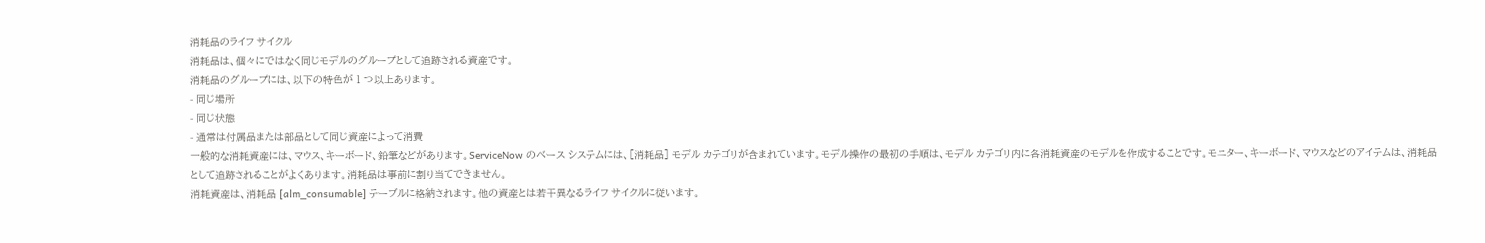消耗品のライフ サイクル
消耗品は、個々にではなく同じモデルのグループとして追跡される資産です。
消耗品のグループには、以下の特色が 1 つ以上あります。
- 同じ場所
- 同じ状態
- 通常は付属品または部品として同じ資産によって消費
一般的な消耗資産には、マウス、キーボード、鉛筆などがあります。ServiceNow のベース システムには、[消耗品] モデル カテゴリが含まれています。モデル操作の最初の手順は、モデル カテゴリ内に各消耗資産のモデルを作成することです。モニター、キーボード、マウスなどのアイテムは、消耗品として追跡されることがよくあります。消耗品は事前に割り当てできません。
消耗資産は、消耗品 [alm_consumable] テーブルに格納されます。他の資産とは若干異なるライフ サイクルに従います。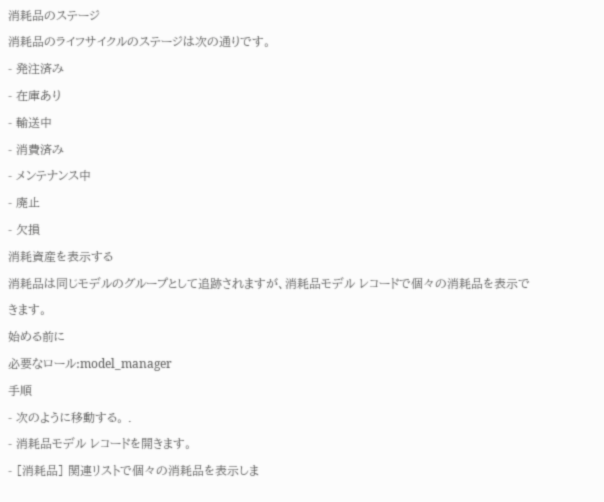消耗品のステージ
消耗品のライフサイクルのステージは次の通りです。
- 発注済み
- 在庫あり
- 輸送中
- 消費済み
- メンテナンス中
- 廃止
- 欠損
消耗資産を表示する
消耗品は同じモデルのグループとして追跡されますが、消耗品モデル レコードで個々の消耗品を表示できます。
始める前に
必要なロール:model_manager
手順
- 次のように移動する。 .
- 消耗品モデル レコードを開きます。
- [消耗品] 関連リストで個々の消耗品を表示しま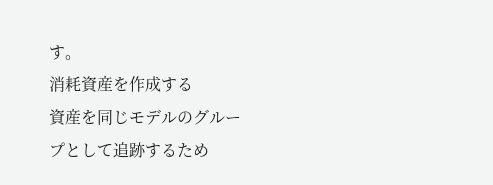す。
消耗資産を作成する
資産を同じモデルのグループとして追跡するため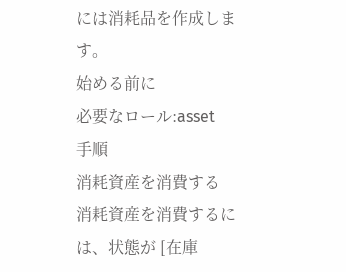には消耗品を作成します。
始める前に
必要なロール:asset
手順
消耗資産を消費する
消耗資産を消費するには、状態が [在庫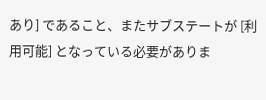あり] であること、またサブステートが [利用可能] となっている必要がありま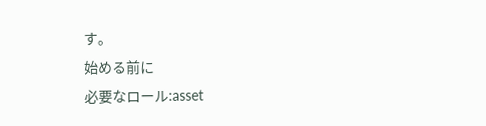す。
始める前に
必要なロール:asset